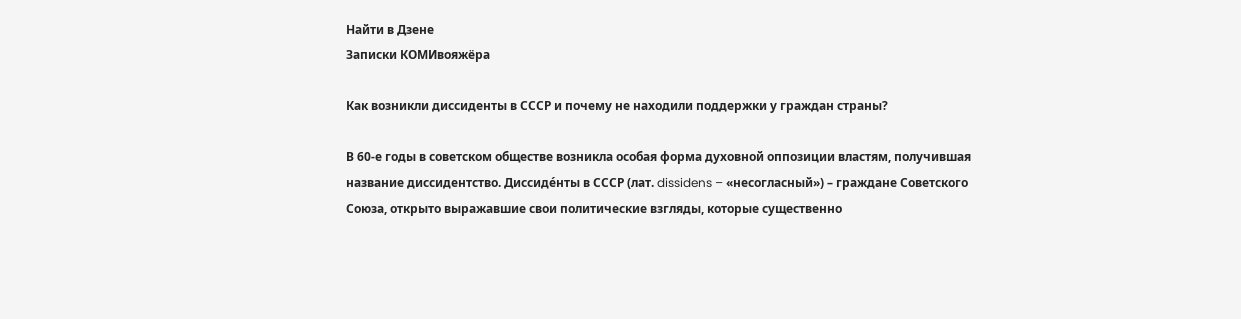Найти в Дзене
Записки КОМИвояжёра

Как возникли диссиденты в СССР и почему не находили поддержки у граждан страны?

В 60-е годы в советском обществе возникла особая форма духовной оппозиции властям, получившая название диссидентство. Диссиде́нты в СССР (лат. dissidens – «несогласный») – граждане Советского Союза, открыто выражавшие свои политические взгляды, которые существенно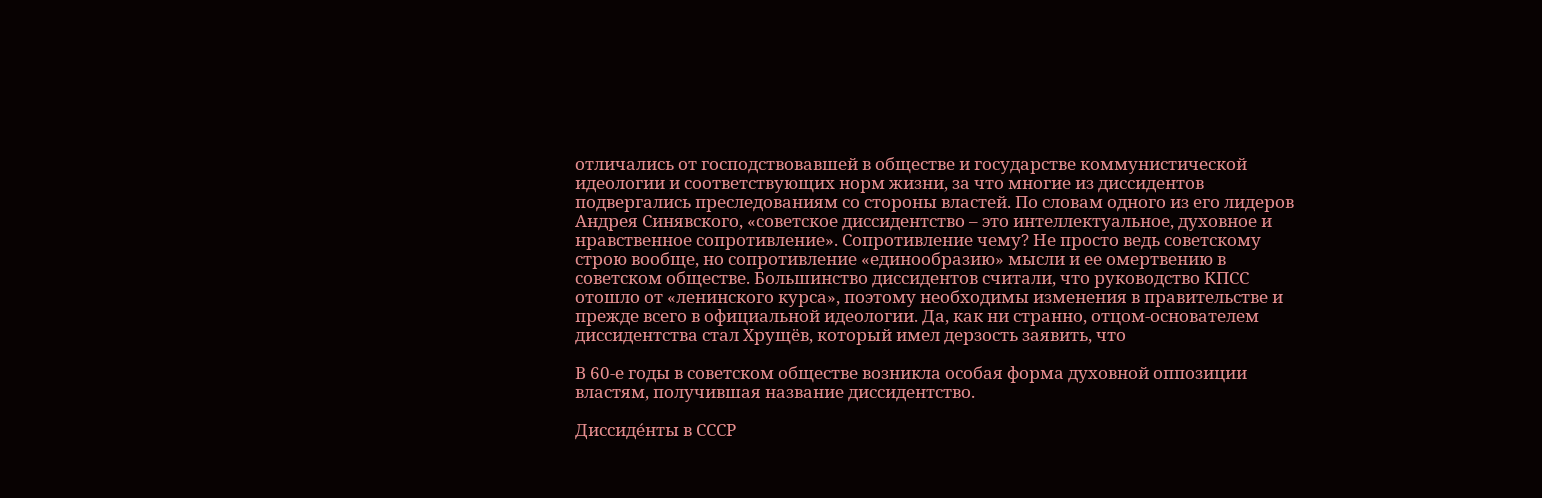отличались от господствовавшей в обществе и государстве коммунистической идеологии и соответствующих норм жизни, за что многие из диссидентов подвергались преследованиям со стороны властей. По словам одного из его лидеров Андрея Синявского, «советское диссидентство – это интеллектуальное, духовное и нравственное сопротивление». Сопротивление чему? Не просто ведь советскому строю вообще, но сопротивление «единообразию» мысли и ее омертвению в советском обществе. Большинство диссидентов считали, что руководство КПСС отошло от «ленинского курса», поэтому необходимы изменения в правительстве и прежде всего в официальной идеологии. Да, как ни странно, отцом-основателем диссидентства стал Хрущёв, который имел дерзость заявить, что

В 60-е годы в советском обществе возникла особая форма духовной оппозиции властям, получившая название диссидентство.

Диссиде́нты в СССР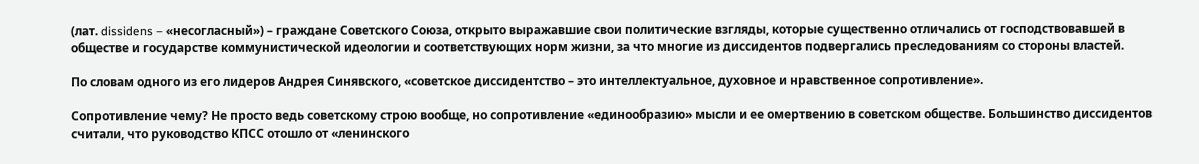(лат. dissidens – «несогласный») – граждане Советского Союза, открыто выражавшие свои политические взгляды, которые существенно отличались от господствовавшей в обществе и государстве коммунистической идеологии и соответствующих норм жизни, за что многие из диссидентов подвергались преследованиям со стороны властей.

По словам одного из его лидеров Андрея Синявского, «советское диссидентство – это интеллектуальное, духовное и нравственное сопротивление».

Сопротивление чему? Не просто ведь советскому строю вообще, но сопротивление «единообразию» мысли и ее омертвению в советском обществе. Большинство диссидентов считали, что руководство КПСС отошло от «ленинского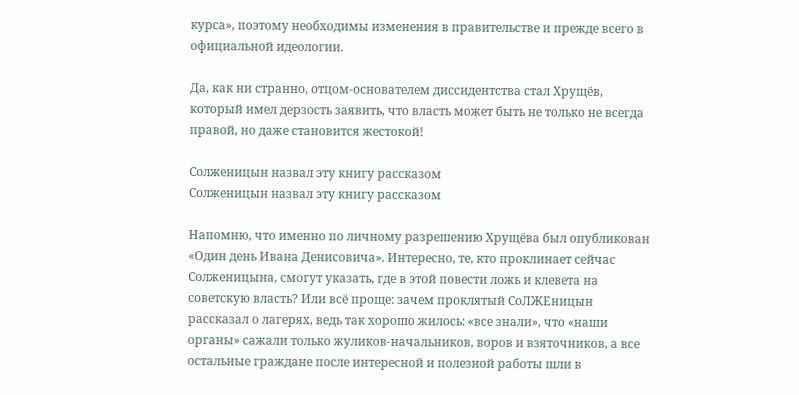курса», поэтому необходимы изменения в правительстве и прежде всего в официальной идеологии.

Да, как ни странно, отцом-основателем диссидентства стал Хрущёв, который имел дерзость заявить, что власть может быть не только не всегда правой, но даже становится жестокой!

Солженицын назвал эту книгу рассказом
Солженицын назвал эту книгу рассказом

Напомню, что именно по личному разрешению Хрущёва был опубликован «Один день Ивана Денисовича». Интересно, те, кто проклинает сейчас Солженицына, смогут указать, где в этой повести ложь и клевета на советскую власть? Или всё проще: зачем проклятый СоЛЖЕницын рассказал о лагерях, ведь так хорошо жилось: «все знали», что «наши органы» сажали только жуликов-начальников, воров и взяточников, а все остальные граждане после интересной и полезной работы шли в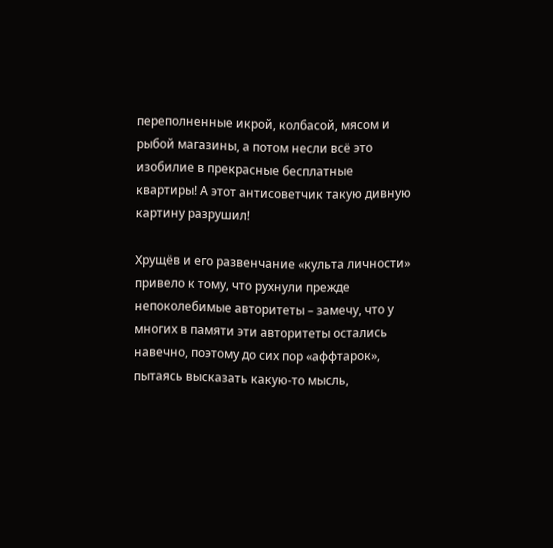переполненные икрой, колбасой, мясом и рыбой магазины, а потом несли всё это изобилие в прекрасные бесплатные квартиры! А этот антисоветчик такую дивную картину разрушил!

Хрущёв и его развенчание «культа личности» привело к тому, что рухнули прежде непоколебимые авторитеты – замечу, что у многих в памяти эти авторитеты остались навечно, поэтому до сих пор «аффтарок», пытаясь высказать какую-то мысль,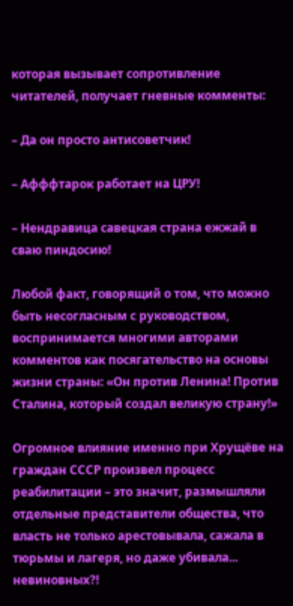которая вызывает сопротивление читателей, получает гневные комменты:

– Да он просто антисоветчик!

– Афффтарок работает на ЦРУ!

– Нендравица савецкая страна ежжай в сваю пиндосию!

Любой факт, говорящий о том, что можно быть несогласным с руководством, воспринимается многими авторами комментов как посягательство на основы жизни страны: «Он против Ленина! Против Сталина, который создал великую страну!»

Огромное влияние именно при Хрущёве на граждан СССР произвел процесс реабилитации – это значит, размышляли отдельные представители общества, что власть не только арестовывала, сажала в тюрьмы и лагеря, но даже убивала... невиновных?!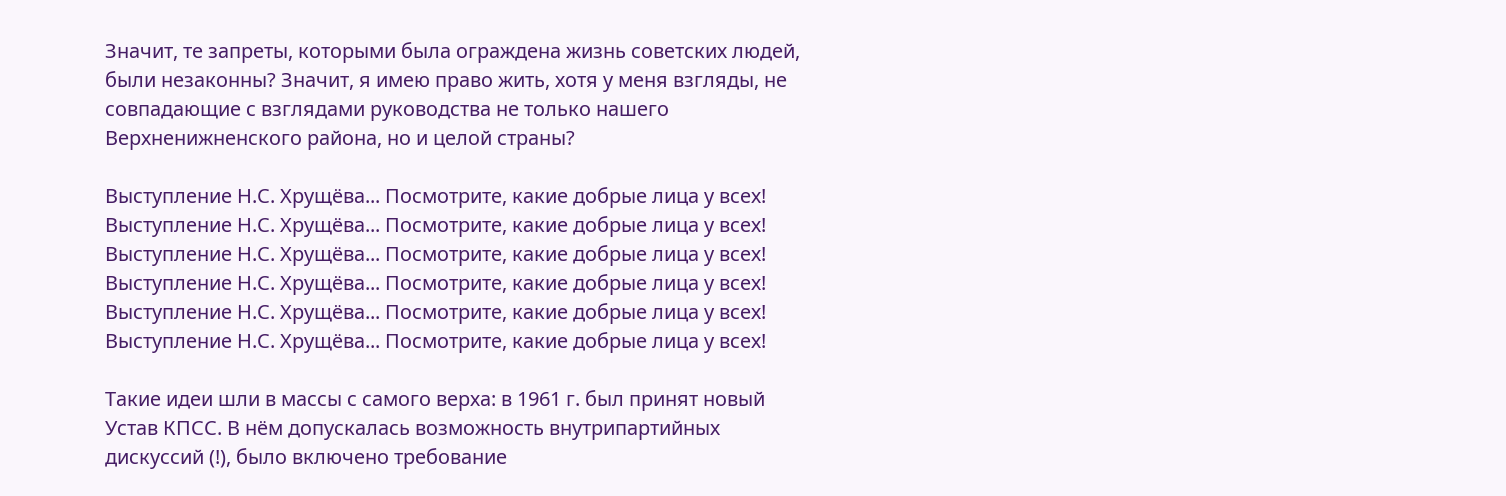Значит, те запреты, которыми была ограждена жизнь советских людей, были незаконны? Значит, я имею право жить, хотя у меня взгляды, не совпадающие с взглядами руководства не только нашего Верхненижненского района, но и целой страны?

Выступление Н.С. Хрущёва... Посмотрите, какие добрые лица у всех!
Выступление Н.С. Хрущёва... Посмотрите, какие добрые лица у всех!
Выступление Н.С. Хрущёва... Посмотрите, какие добрые лица у всех!
Выступление Н.С. Хрущёва... Посмотрите, какие добрые лица у всех! Выступление Н.С. Хрущёва... Посмотрите, какие добрые лица у всех! Выступление Н.С. Хрущёва... Посмотрите, какие добрые лица у всех!

Такие идеи шли в массы с самого верха: в 1961 г. был принят новый Устав КПСС. В нём допускалась возможность внутрипартийных дискуссий (!), было включено требование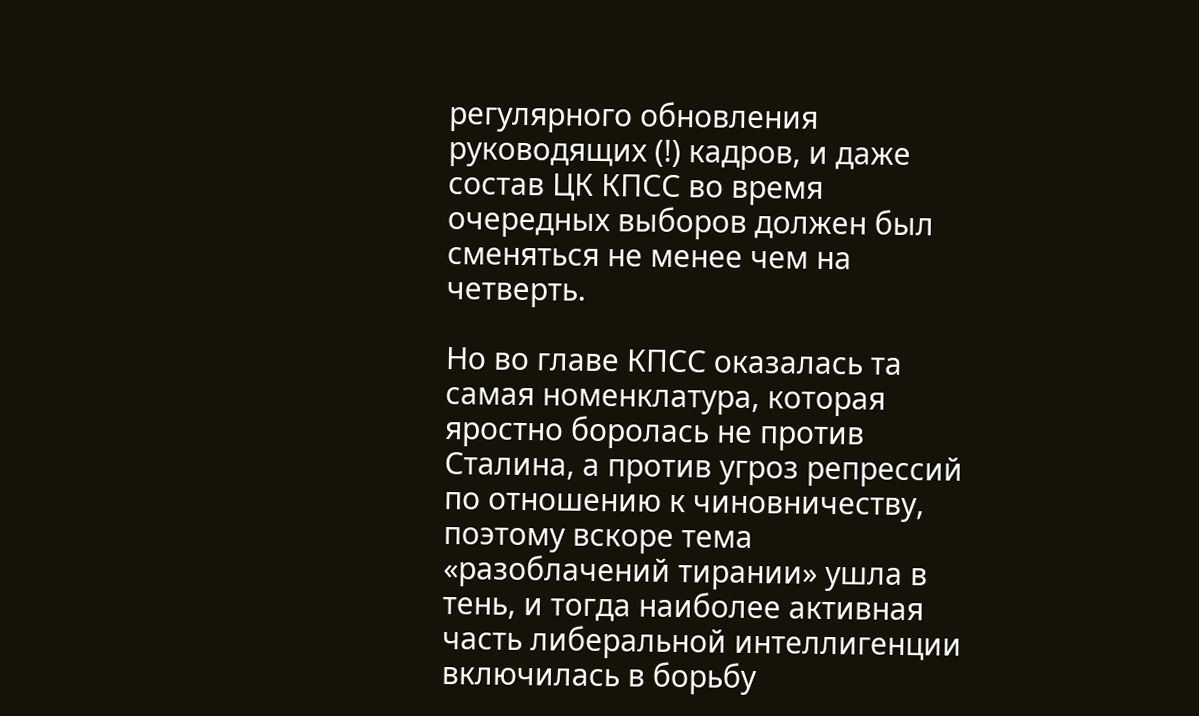регулярного обновления руководящих (!) кадров, и даже состав ЦК КПСС во время очередных выборов должен был сменяться не менее чем на четверть.

Но во главе КПСС оказалась та самая номенклатура, которая яростно боролась не против Сталина, а против угроз репрессий по отношению к чиновничеству, поэтому вскоре тема «разоблачений тирании» ушла в тень, и тогда наиболее активная часть либеральной интеллигенции включилась в борьбу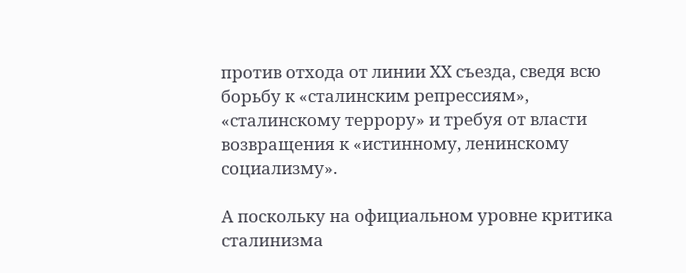против отхода от линии ХХ съезда, сведя всю борьбу к «сталинским репрессиям», «сталинскому террору» и требуя от власти возвращения к «истинному, ленинскому социализму».

А поскольку на официальном уровне критика сталинизма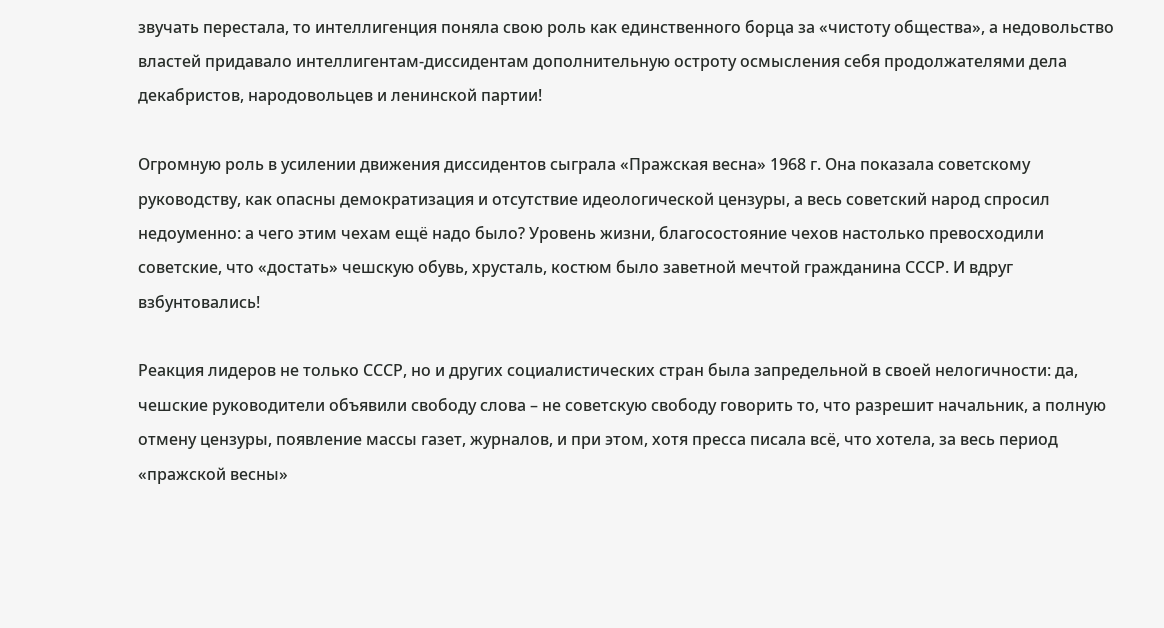звучать перестала, то интеллигенция поняла свою роль как единственного борца за «чистоту общества», а недовольство властей придавало интеллигентам-диссидентам дополнительную остроту осмысления себя продолжателями дела декабристов, народовольцев и ленинской партии!

Огромную роль в усилении движения диссидентов сыграла «Пражская весна» 1968 г. Она показала советскому руководству, как опасны демократизация и отсутствие идеологической цензуры, а весь советский народ спросил недоуменно: а чего этим чехам ещё надо было? Уровень жизни, благосостояние чехов настолько превосходили советские, что «достать» чешскую обувь, хрусталь, костюм было заветной мечтой гражданина СССР. И вдруг взбунтовались!

Реакция лидеров не только СССР, но и других социалистических стран была запредельной в своей нелогичности: да, чешские руководители объявили свободу слова – не советскую свободу говорить то, что разрешит начальник, а полную отмену цензуры, появление массы газет, журналов, и при этом, хотя пресса писала всё, что хотела, за весь период «пражской весны»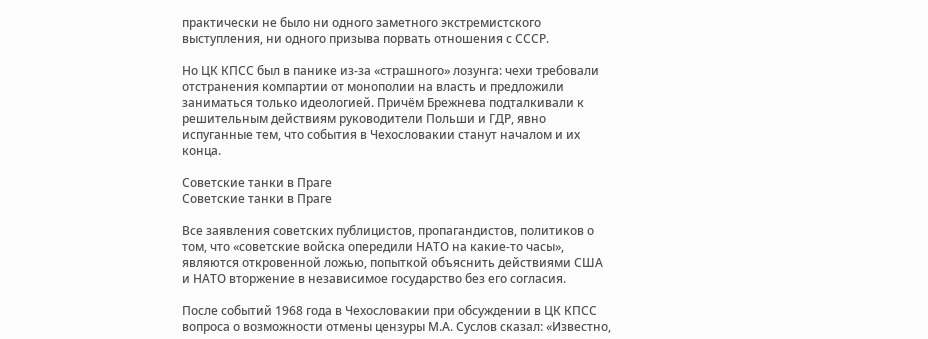практически не было ни одного заметного экстремистского выступления, ни одного призыва порвать отношения с СССР.

Но ЦК КПСС был в панике из-за «страшного» лозунга: чехи требовали отстранения компартии от монополии на власть и предложили заниматься только идеологией. Причём Брежнева подталкивали к решительным действиям руководители Польши и ГДР, явно испуганные тем, что события в Чехословакии станут началом и их конца.

Советские танки в Праге
Советские танки в Праге

Все заявления советских публицистов, пропагандистов, политиков о том, что «советские войска опередили НАТО на какие-то часы», являются откровенной ложью, попыткой объяснить действиями США и НАТО вторжение в независимое государство без его согласия.

После событий 1968 года в Чехословакии при обсуждении в ЦК КПСС вопроса о возможности отмены цензуры М.А. Суслов сказал: «Известно,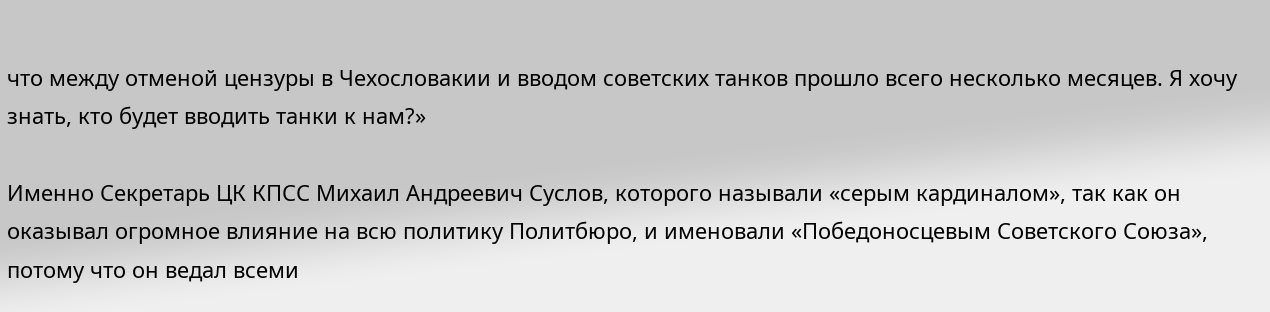что между отменой цензуры в Чехословакии и вводом советских танков прошло всего несколько месяцев. Я хочу знать, кто будет вводить танки к нам?»

Именно Секретарь ЦК КПСС Михаил Андреевич Суслов, которого называли «серым кардиналом», так как он оказывал огромное влияние на всю политику Политбюро, и именовали «Победоносцевым Советского Союза», потому что он ведал всеми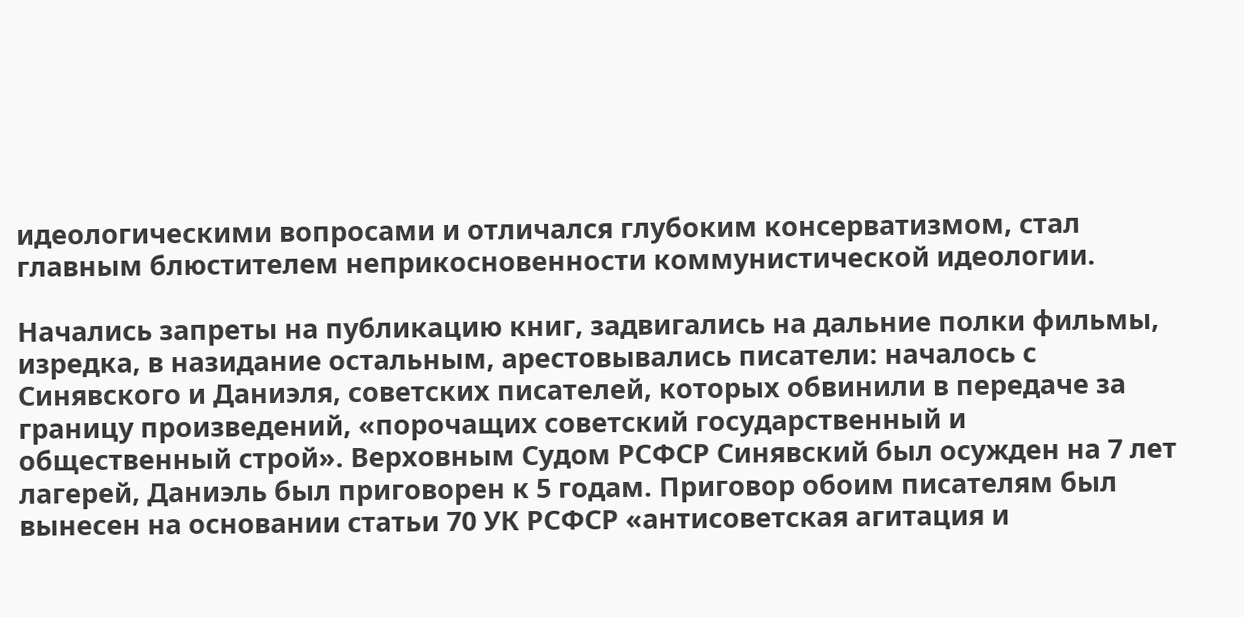идеологическими вопросами и отличался глубоким консерватизмом, стал главным блюстителем неприкосновенности коммунистической идеологии.

Начались запреты на публикацию книг, задвигались на дальние полки фильмы, изредка, в назидание остальным, арестовывались писатели: началось с Синявского и Даниэля, советских писателей, которых обвинили в передаче за границу произведений, «порочащих советский государственный и общественный строй». Верховным Судом РСФСР Синявский был осужден на 7 лет лагерей, Даниэль был приговорен к 5 годам. Приговор обоим писателям был вынесен на основании статьи 70 УК РСФСР «антисоветская агитация и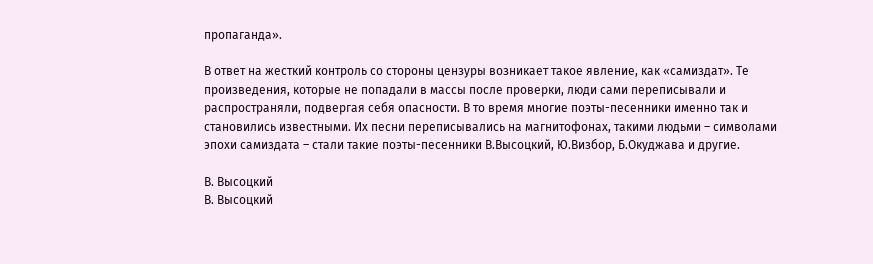пропаганда».

В ответ на жесткий контроль со стороны цензуры возникает такое явление, как «самиздат». Те произведения, которые не попадали в массы после проверки, люди сами переписывали и распространяли, подвергая себя опасности. В то время многие поэты-песенники именно так и становились известными. Их песни переписывались на магнитофонах, такими людьми – символами эпохи самиздата – стали такие поэты-песенники В.Высоцкий, Ю.Визбор, Б.Окуджава и другие.

В. Высоцкий
В. Высоцкий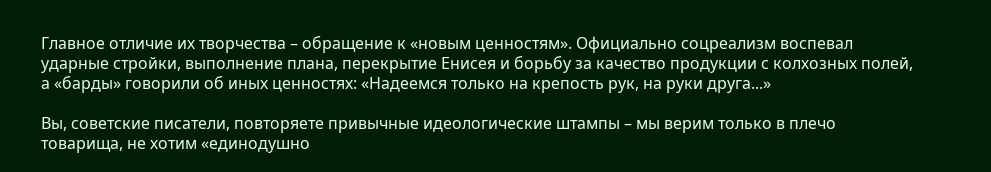Главное отличие их творчества – обращение к «новым ценностям». Официально соцреализм воспевал ударные стройки, выполнение плана, перекрытие Енисея и борьбу за качество продукции с колхозных полей, а «барды» говорили об иных ценностях: «Надеемся только на крепость рук, на руки друга...»

Вы, советские писатели, повторяете привычные идеологические штампы – мы верим только в плечо товарища, не хотим «единодушно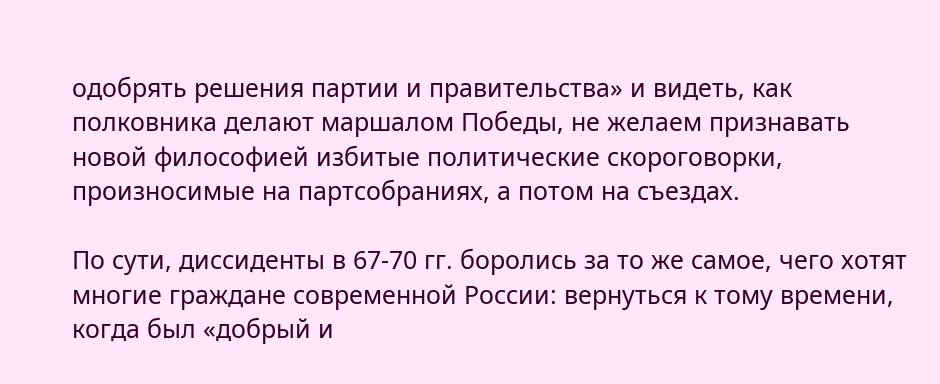одобрять решения партии и правительства» и видеть, как полковника делают маршалом Победы, не желаем признавать новой философией избитые политические скороговорки, произносимые на партсобраниях, а потом на съездах.

По сути, диссиденты в 67-70 гг. боролись за то же самое, чего хотят многие граждане современной России: вернуться к тому времени, когда был «добрый и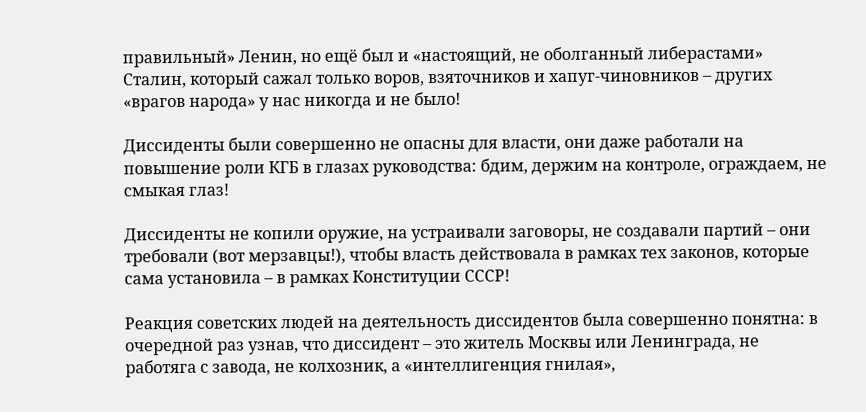правильный» Ленин, но ещё был и «настоящий, не оболганный либерастами» Сталин, который сажал только воров, взяточников и хапуг-чиновников – других «врагов народа» у нас никогда и не было!

Диссиденты были совершенно не опасны для власти, они даже работали на повышение роли КГБ в глазах руководства: бдим, держим на контроле, ограждаем, не смыкая глаз!

Диссиденты не копили оружие, на устраивали заговоры, не создавали партий – они требовали (вот мерзавцы!), чтобы власть действовала в рамках тех законов, которые сама установила – в рамках Конституции СССР!

Реакция советских людей на деятельность диссидентов была совершенно понятна: в очередной раз узнав, что диссидент – это житель Москвы или Ленинграда, не работяга с завода, не колхозник, а «интеллигенция гнилая»,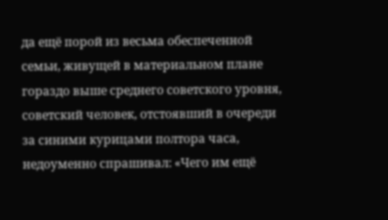да ещё порой из весьма обеспеченной семьи, живущей в материальном плане гораздо выше среднего советского уровня, советский человек, отстоявший в очереди за синими курицами полтора часа, недоуменно спрашивал: «Чего им ещё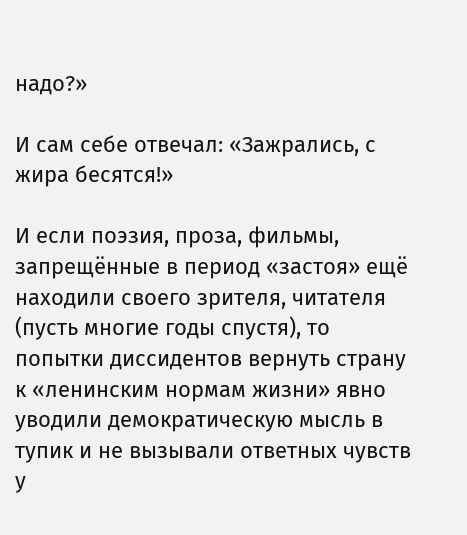надо?»

И сам себе отвечал: «Зажрались, с жира бесятся!»

И если поэзия, проза, фильмы, запрещённые в период «застоя» ещё находили своего зрителя, читателя (пусть многие годы спустя), то попытки диссидентов вернуть страну к «ленинским нормам жизни» явно уводили демократическую мысль в тупик и не вызывали ответных чувств у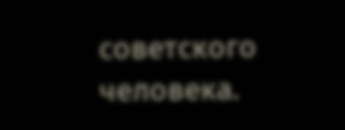советского человека.